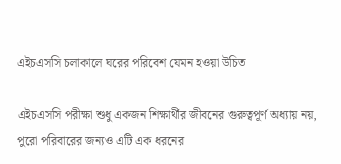এইচএসসি চলাকালে ঘরের পরিবেশ যেমন হওয়া উচিত

এইচএসসি পরীক্ষা শুধু একজন শিক্ষার্থীর জীবনের গুরুত্বপূর্ণ অধ্যায় নয়, পুরো পরিবারের জন্যও এটি এক ধরনের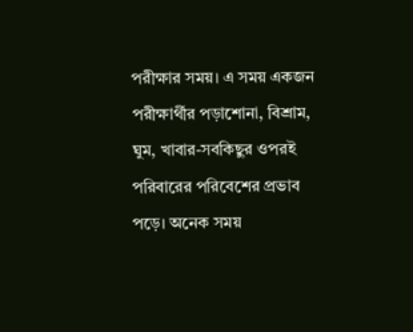পরীক্ষার সময়। এ সময় একজন পরীক্ষার্থীর পড়াশোনা, বিশ্রাম, ঘুম, খাবার-সবকিছুর ওপরই পরিবারের পরিবেশের প্রভাব পড়ে। অনেক সময়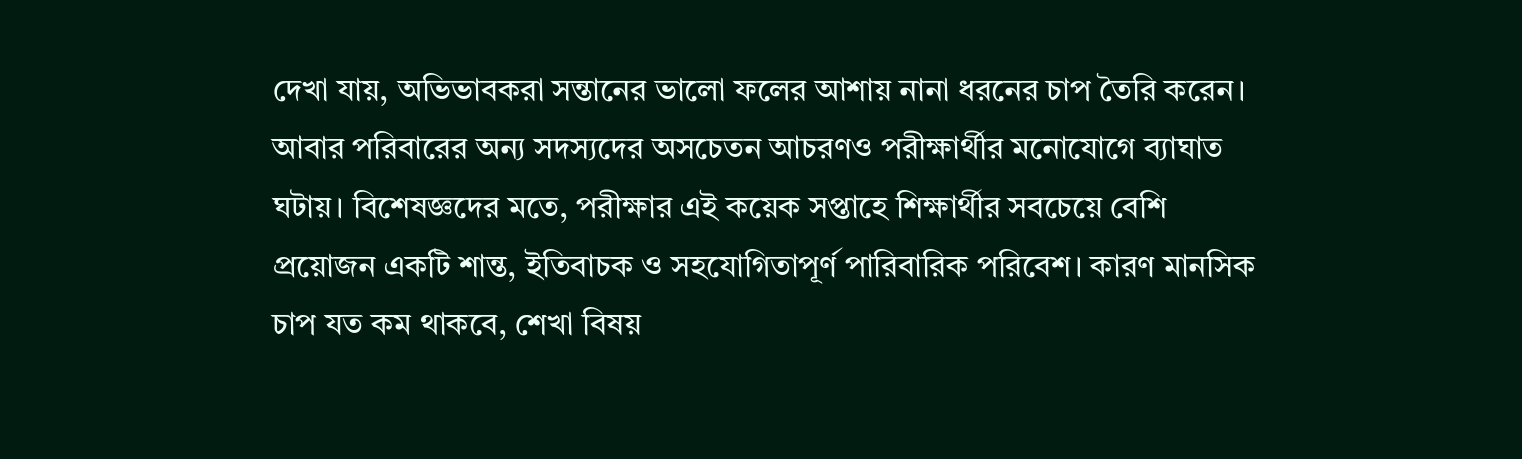দেখা যায়, অভিভাবকরা সন্তানের ভালো ফলের আশায় নানা ধরনের চাপ তৈরি করেন। আবার পরিবারের অন্য সদস্যদের অসচেতন আচরণও পরীক্ষার্থীর মনোযোগে ব্যাঘাত ঘটায়। বিশেষজ্ঞদের মতে, পরীক্ষার এই কয়েক সপ্তাহে শিক্ষার্থীর সবচেয়ে বেশি প্রয়োজন একটি শান্ত, ইতিবাচক ও সহযোগিতাপূর্ণ পারিবারিক পরিবেশ। কারণ মানসিক চাপ যত কম থাকবে, শেখা বিষয়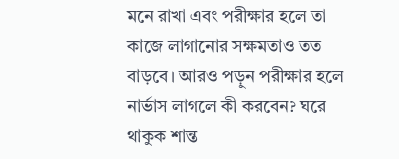মনে রাখা এবং পরীক্ষার হলে তা কাজে লাগানোর সক্ষমতাও তত বাড়বে। আরও পড়ুন পরীক্ষার হলে নার্ভাস লাগলে কী করবেন? ঘরে থাকুক শান্ত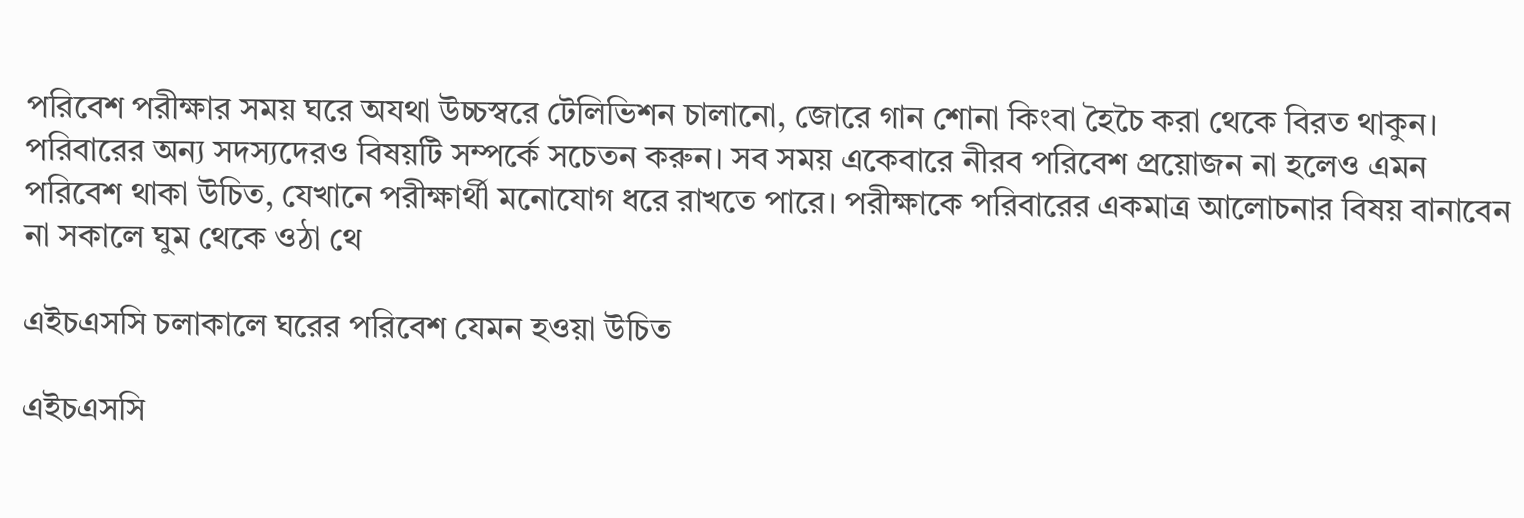পরিবেশ পরীক্ষার সময় ঘরে অযথা উচ্চস্বরে টেলিভিশন চালানো, জোরে গান শোনা কিংবা হৈচৈ করা থেকে বিরত থাকুন। পরিবারের অন্য সদস্যদেরও বিষয়টি সম্পর্কে সচেতন করুন। সব সময় একেবারে নীরব পরিবেশ প্রয়োজন না হলেও এমন পরিবেশ থাকা উচিত, যেখানে পরীক্ষার্থী মনোযোগ ধরে রাখতে পারে। পরীক্ষাকে পরিবারের একমাত্র আলোচনার বিষয় বানাবেন না সকালে ঘুম থেকে ওঠা থে

এইচএসসি চলাকালে ঘরের পরিবেশ যেমন হওয়া উচিত

এইচএসসি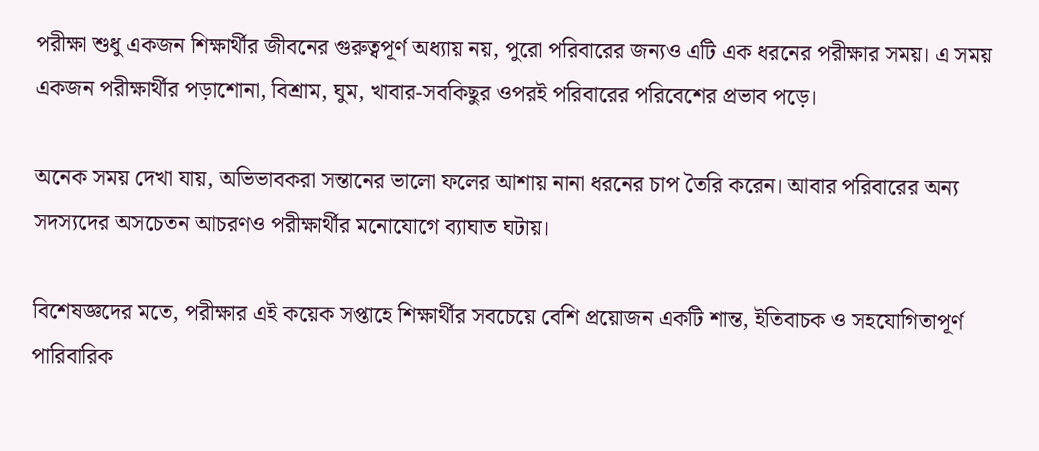পরীক্ষা শুধু একজন শিক্ষার্থীর জীবনের গুরুত্বপূর্ণ অধ্যায় নয়, পুরো পরিবারের জন্যও এটি এক ধরনের পরীক্ষার সময়। এ সময় একজন পরীক্ষার্থীর পড়াশোনা, বিশ্রাম, ঘুম, খাবার-সবকিছুর ওপরই পরিবারের পরিবেশের প্রভাব পড়ে।

অনেক সময় দেখা যায়, অভিভাবকরা সন্তানের ভালো ফলের আশায় নানা ধরনের চাপ তৈরি করেন। আবার পরিবারের অন্য সদস্যদের অসচেতন আচরণও পরীক্ষার্থীর মনোযোগে ব্যাঘাত ঘটায়।

বিশেষজ্ঞদের মতে, পরীক্ষার এই কয়েক সপ্তাহে শিক্ষার্থীর সবচেয়ে বেশি প্রয়োজন একটি শান্ত, ইতিবাচক ও সহযোগিতাপূর্ণ পারিবারিক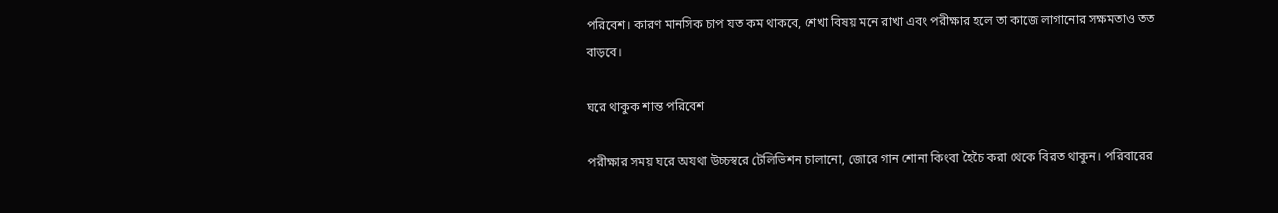পরিবেশ। কারণ মানসিক চাপ যত কম থাকবে, শেখা বিষয় মনে রাখা এবং পরীক্ষার হলে তা কাজে লাগানোর সক্ষমতাও তত বাড়বে।

ঘরে থাকুক শান্ত পরিবেশ

পরীক্ষার সময় ঘরে অযথা উচ্চস্বরে টেলিভিশন চালানো, জোরে গান শোনা কিংবা হৈচৈ করা থেকে বিরত থাকুন। পরিবারের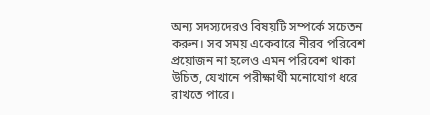অন্য সদস্যদেরও বিষয়টি সম্পর্কে সচেতন করুন। সব সময় একেবারে নীরব পরিবেশ প্রয়োজন না হলেও এমন পরিবেশ থাকা উচিত, যেখানে পরীক্ষার্থী মনোযোগ ধরে রাখতে পারে।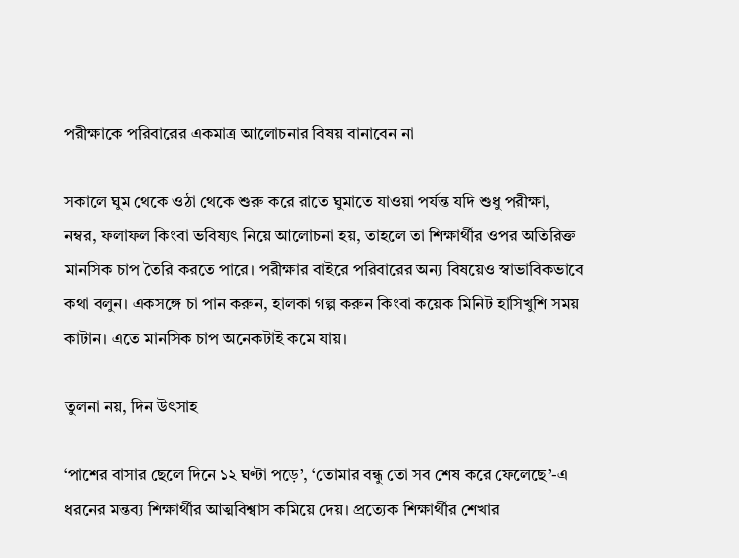পরীক্ষাকে পরিবারের একমাত্র আলোচনার বিষয় বানাবেন না

সকালে ঘুম থেকে ওঠা থেকে শুরু করে রাতে ঘুমাতে যাওয়া পর্যন্ত যদি শুধু পরীক্ষা, নম্বর, ফলাফল কিংবা ভবিষ্যৎ নিয়ে আলোচনা হয়, তাহলে তা শিক্ষার্থীর ওপর অতিরিক্ত মানসিক চাপ তৈরি করতে পারে। পরীক্ষার বাইরে পরিবারের অন্য বিষয়েও স্বাভাবিকভাবে কথা বলুন। একসঙ্গে চা পান করুন, হালকা গল্প করুন কিংবা কয়েক মিনিট হাসিখুশি সময় কাটান। এতে মানসিক চাপ অনেকটাই কমে যায়।

তুলনা নয়, দিন উৎসাহ

‘পাশের বাসার ছেলে দিনে ১২ ঘণ্টা পড়ে’, ‘তোমার বন্ধু তো সব শেষ করে ফেলেছে’-এ ধরনের মন্তব্য শিক্ষার্থীর আত্মবিশ্বাস কমিয়ে দেয়। প্রত্যেক শিক্ষার্থীর শেখার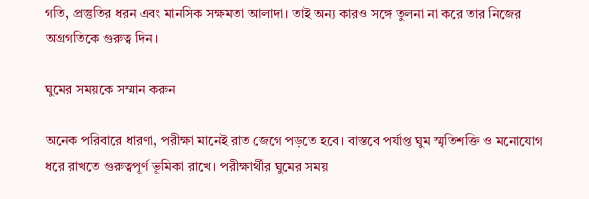গতি, প্রস্তুতির ধরন এবং মানসিক সক্ষমতা আলাদা। তাই অন্য কারও সঙ্গে তুলনা না করে তার নিজের অগ্রগতিকে গুরুত্ব দিন।

ঘুমের সময়কে সম্মান করুন

অনেক পরিবারে ধারণা, পরীক্ষা মানেই রাত জেগে পড়তে হবে। বাস্তবে পর্যাপ্ত ঘুম স্মৃতিশক্তি ও মনোযোগ ধরে রাখতে গুরুত্বপূর্ণ ভূমিকা রাখে। পরীক্ষার্থীর ঘুমের সময়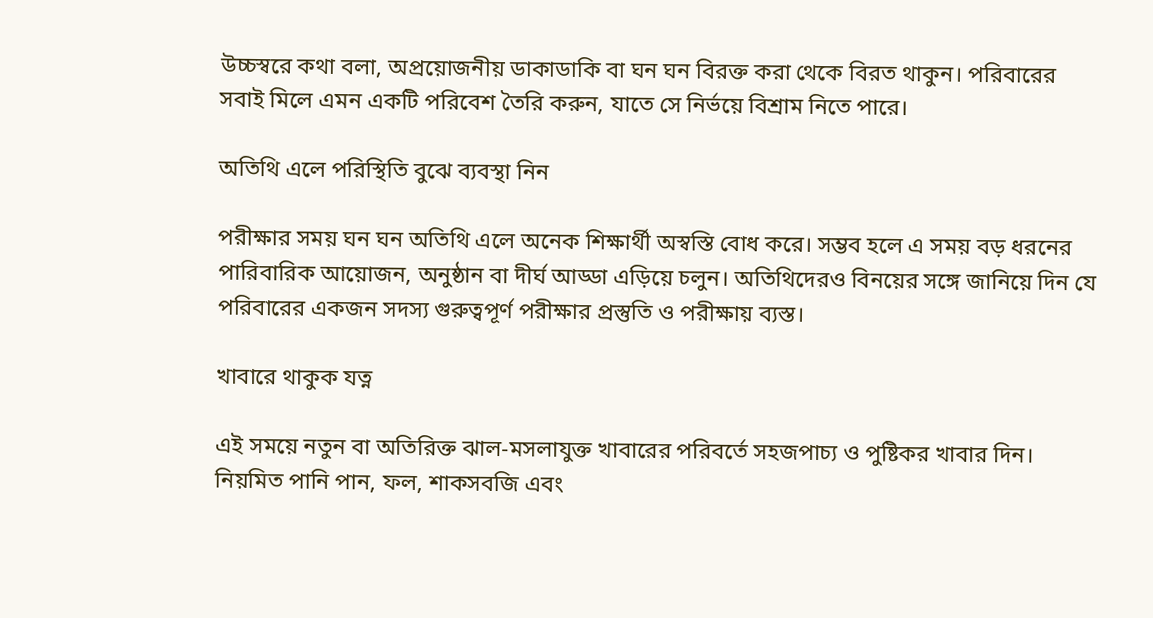উচ্চস্বরে কথা বলা, অপ্রয়োজনীয় ডাকাডাকি বা ঘন ঘন বিরক্ত করা থেকে বিরত থাকুন। পরিবারের সবাই মিলে এমন একটি পরিবেশ তৈরি করুন, যাতে সে নির্ভয়ে বিশ্রাম নিতে পারে।

অতিথি এলে পরিস্থিতি বুঝে ব্যবস্থা নিন

পরীক্ষার সময় ঘন ঘন অতিথি এলে অনেক শিক্ষার্থী অস্বস্তি বোধ করে। সম্ভব হলে এ সময় বড় ধরনের পারিবারিক আয়োজন, অনুষ্ঠান বা দীর্ঘ আড্ডা এড়িয়ে চলুন। অতিথিদেরও বিনয়ের সঙ্গে জানিয়ে দিন যে পরিবারের একজন সদস্য গুরুত্বপূর্ণ পরীক্ষার প্রস্তুতি ও পরীক্ষায় ব্যস্ত।

খাবারে থাকুক যত্ন

এই সময়ে নতুন বা অতিরিক্ত ঝাল-মসলাযুক্ত খাবারের পরিবর্তে সহজপাচ্য ও পুষ্টিকর খাবার দিন। নিয়মিত পানি পান, ফল, শাকসবজি এবং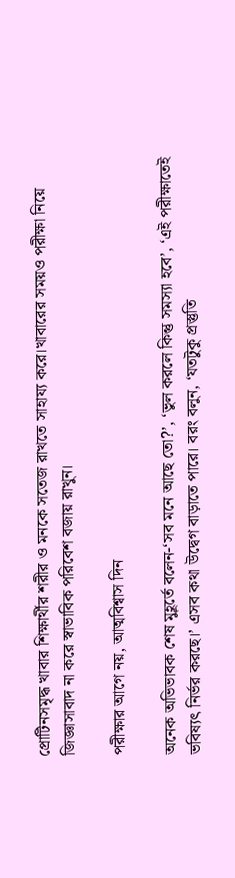প্রোটিনসমৃদ্ধ খাবার শিক্ষার্থীর শরীর ও মনকে সতেজ রাখতে সাহায্য করে।খাবারের সময়ও পরীক্ষা নিয়ে জিজ্ঞাসাবাদ না করে স্বাভাবিক পরিবেশ বজায় রাখুন।

পরীক্ষার আগে নয়, আত্মবিশ্বাস দিন

অনেক অভিভাবক শেষ মুহূর্তে বলেন-‘সব মনে আছে তো?’, ‘ভুল করলে কিন্তু সমস্যা হবে’, ‘এই পরীক্ষাতেই ভবিষ্যৎ নির্ভর করছে।’ এসব কথা উদ্বেগ বাড়াতে পারে। বরং বলুন, ‘যতটুকু প্রস্তুতি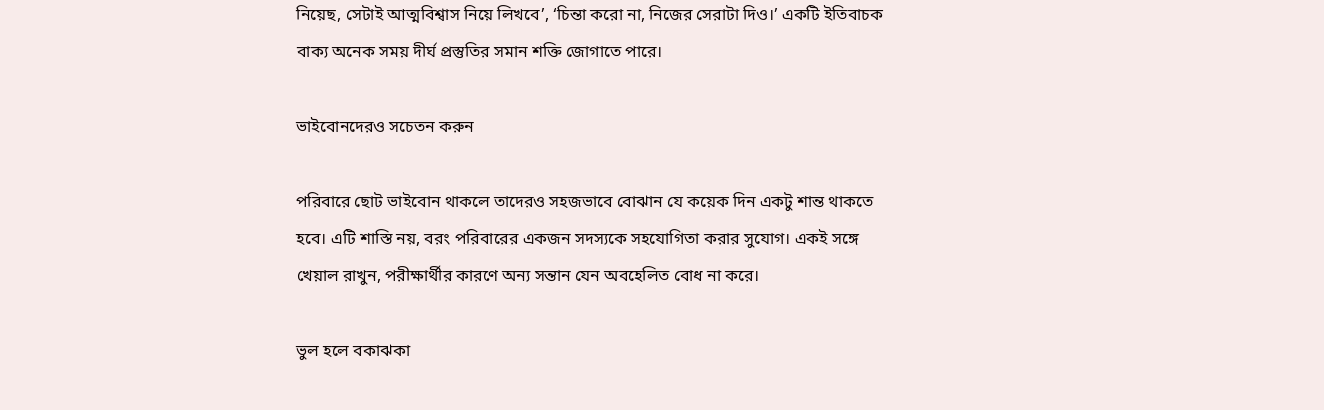নিয়েছ, সেটাই আত্মবিশ্বাস নিয়ে লিখবে’, ‘চিন্তা করো না, নিজের সেরাটা দিও।’ একটি ইতিবাচক বাক্য অনেক সময় দীর্ঘ প্রস্তুতির সমান শক্তি জোগাতে পারে।

ভাইবোনদেরও সচেতন করুন

পরিবারে ছোট ভাইবোন থাকলে তাদেরও সহজভাবে বোঝান যে কয়েক দিন একটু শান্ত থাকতে হবে। এটি শাস্তি নয়, বরং পরিবারের একজন সদস্যকে সহযোগিতা করার সুযোগ। একই সঙ্গে খেয়াল রাখুন, পরীক্ষার্থীর কারণে অন্য সন্তান যেন অবহেলিত বোধ না করে।

ভুল হলে বকাঝকা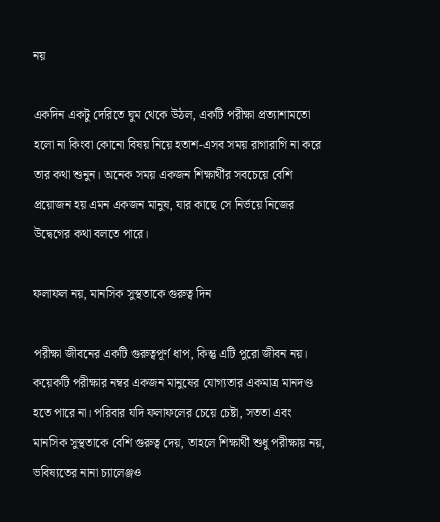নয়

একদিন একটু দেরিতে ঘুম থেকে উঠল, একটি পরীক্ষা প্রত্যাশামতো হলো না কিংবা কোনো বিষয় নিয়ে হতাশ-এসব সময় রাগারাগি না করে তার কথা শুনুন। অনেক সময় একজন শিক্ষার্থীর সবচেয়ে বেশি প্রয়োজন হয় এমন একজন মানুষ, যার কাছে সে নির্ভয়ে নিজের উদ্বেগের কথা বলতে পারে।

ফলাফল নয়, মানসিক সুস্থতাকে গুরুত্ব দিন

পরীক্ষা জীবনের একটি গুরুত্বপূর্ণ ধাপ, কিন্তু এটি পুরো জীবন নয়। কয়েকটি পরীক্ষার নম্বর একজন মানুষের যোগ্যতার একমাত্র মানদণ্ড হতে পারে না। পরিবার যদি ফলাফলের চেয়ে চেষ্টা, সততা এবং মানসিক সুস্থতাকে বেশি গুরুত্ব দেয়, তাহলে শিক্ষার্থী শুধু পরীক্ষায় নয়, ভবিষ্যতের নানা চ্যালেঞ্জও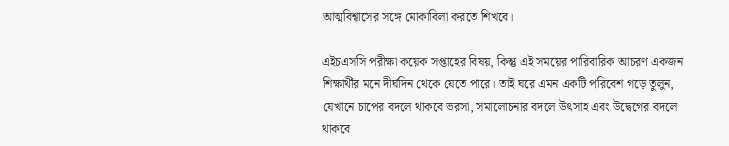আত্মবিশ্বাসের সঙ্গে মোকাবিলা করতে শিখবে।

এইচএসসি পরীক্ষা কয়েক সপ্তাহের বিষয়, কিন্তু এই সময়ের পারিবারিক আচরণ একজন শিক্ষার্থীর মনে দীর্ঘদিন থেকে যেতে পারে। তাই ঘরে এমন একটি পরিবেশ গড়ে তুলুন, যেখানে চাপের বদলে থাকবে ভরসা, সমালোচনার বদলে উৎসাহ এবং উদ্বেগের বদলে থাকবে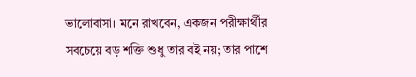ভালোবাসা। মনে রাখবেন, একজন পরীক্ষার্থীর সবচেয়ে বড় শক্তি শুধু তার বই নয়; তার পাশে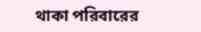থাকা পরিবারের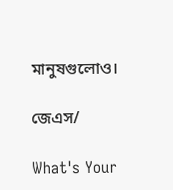মানুষগুলোও।

জেএস/

What's Your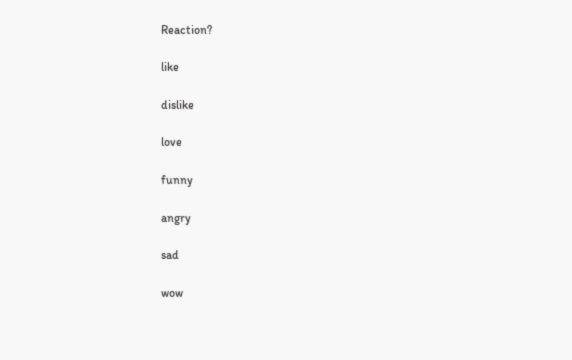Reaction?

like

dislike

love

funny

angry

sad

wow